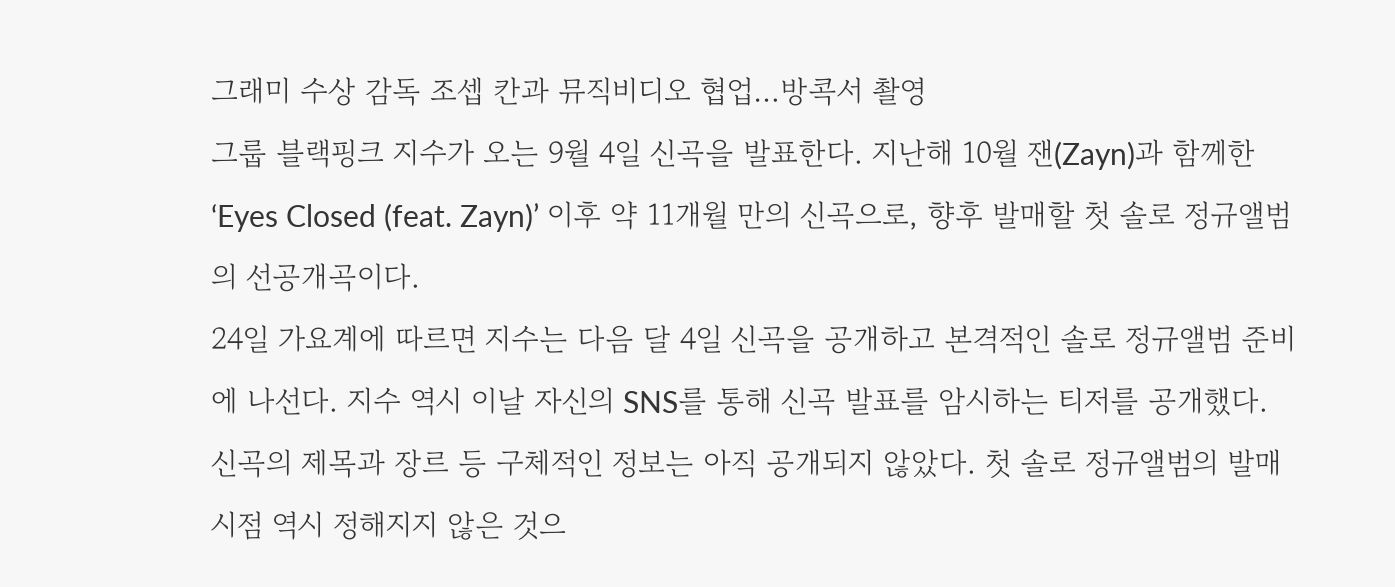그래미 수상 감독 조셉 칸과 뮤직비디오 협업…방콕서 촬영
그룹 블랙핑크 지수가 오는 9월 4일 신곡을 발표한다. 지난해 10월 잰(Zayn)과 함께한 ‘Eyes Closed (feat. Zayn)’ 이후 약 11개월 만의 신곡으로, 향후 발매할 첫 솔로 정규앨범의 선공개곡이다.
24일 가요계에 따르면 지수는 다음 달 4일 신곡을 공개하고 본격적인 솔로 정규앨범 준비에 나선다. 지수 역시 이날 자신의 SNS를 통해 신곡 발표를 암시하는 티저를 공개했다.
신곡의 제목과 장르 등 구체적인 정보는 아직 공개되지 않았다. 첫 솔로 정규앨범의 발매 시점 역시 정해지지 않은 것으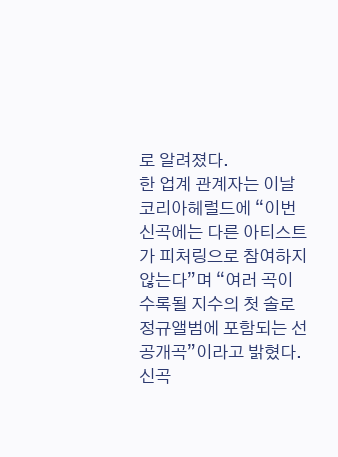로 알려졌다.
한 업계 관계자는 이날 코리아헤럴드에 “이번 신곡에는 다른 아티스트가 피처링으로 참여하지 않는다”며 “여러 곡이 수록될 지수의 첫 솔로 정규앨범에 포함되는 선공개곡”이라고 밝혔다.
신곡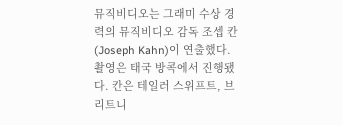뮤직비디오는 그래미 수상 경력의 뮤직비디오 감독 조셉 칸(Joseph Kahn)이 연출했다. 촬영은 태국 방콕에서 진행됐다. 칸은 테일러 스위프트, 브리트니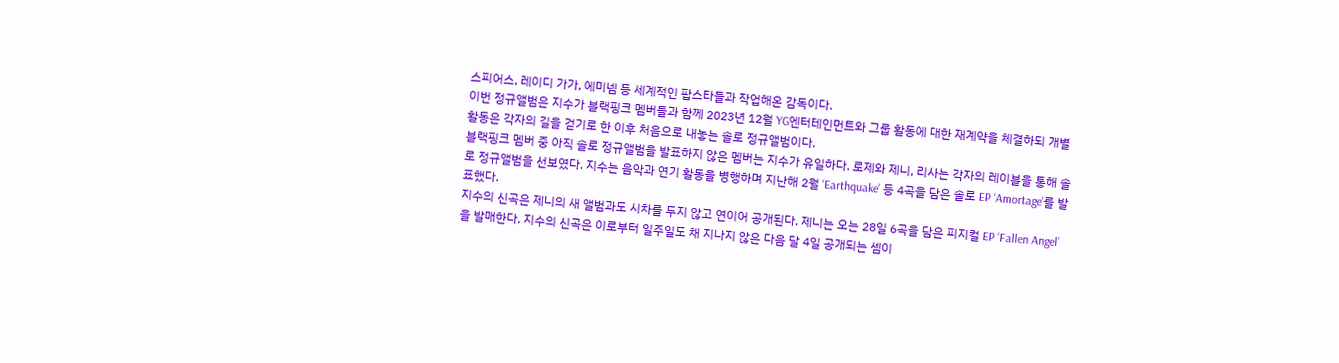스피어스, 레이디 가가, 에미넴 등 세계적인 팝스타들과 작업해온 감독이다.
이번 정규앨범은 지수가 블랙핑크 멤버들과 함께 2023년 12월 YG엔터테인먼트와 그룹 활동에 대한 재계약을 체결하되 개별 활동은 각자의 길을 걷기로 한 이후 처음으로 내놓는 솔로 정규앨범이다.
블랙핑크 멤버 중 아직 솔로 정규앨범을 발표하지 않은 멤버는 지수가 유일하다. 로제와 제니, 리사는 각자의 레이블을 통해 솔로 정규앨범을 선보였다. 지수는 음악과 연기 활동을 병행하며 지난해 2월 ‘Earthquake’ 등 4곡을 담은 솔로 EP ‘Amortage’를 발표했다.
지수의 신곡은 제니의 새 앨범과도 시차를 두지 않고 연이어 공개된다. 제니는 오는 28일 6곡을 담은 피지컬 EP ‘Fallen Angel’을 발매한다. 지수의 신곡은 이로부터 일주일도 채 지나지 않은 다음 달 4일 공개되는 셈이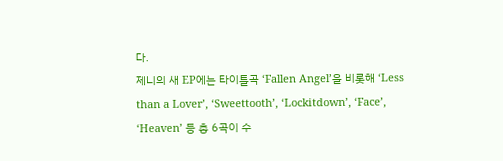다.
제니의 새 EP에는 타이틀곡 ‘Fallen Angel’을 비롯해 ‘Less than a Lover’, ‘Sweettooth’, ‘Lockitdown’, ‘Face’, ‘Heaven’ 등 총 6곡이 수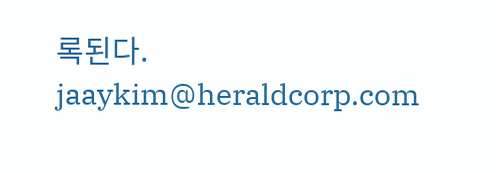록된다.
jaaykim@heraldcorp.com